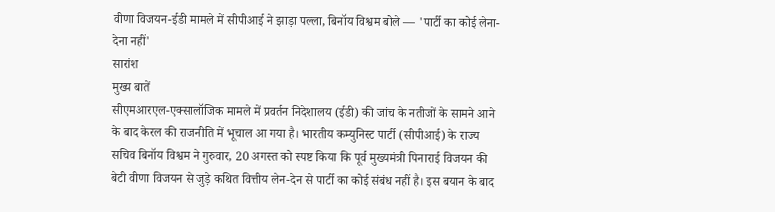वीणा विजयन-ईडी मामले में सीपीआई ने झाड़ा पल्ला, बिनॉय विश्वम बोले — 'पार्टी का कोई लेना-देना नहीं'
सारांश
मुख्य बातें
सीएमआरएल-एक्सालॉजिक मामले में प्रवर्तन निदेशालय (ईडी) की जांच के नतीजों के सामने आने के बाद केरल की राजनीति में भूचाल आ गया है। भारतीय कम्युनिस्ट पार्टी (सीपीआई) के राज्य सचिव बिनॉय विश्वम ने गुरुवार, 20 अगस्त को स्पष्ट किया कि पूर्व मुख्यमंत्री पिनाराई विजयन की बेटी वीणा विजयन से जुड़े कथित वित्तीय लेन-देन से पार्टी का कोई संबंध नहीं है। इस बयान के बाद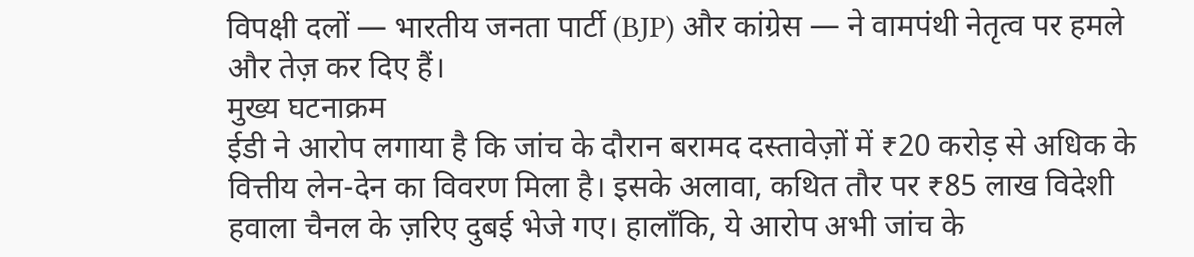विपक्षी दलों — भारतीय जनता पार्टी (BJP) और कांग्रेस — ने वामपंथी नेतृत्व पर हमले और तेज़ कर दिए हैं।
मुख्य घटनाक्रम
ईडी ने आरोप लगाया है कि जांच के दौरान बरामद दस्तावेज़ों में ₹20 करोड़ से अधिक के वित्तीय लेन-देन का विवरण मिला है। इसके अलावा, कथित तौर पर ₹85 लाख विदेशी हवाला चैनल के ज़रिए दुबई भेजे गए। हालाँकि, ये आरोप अभी जांच के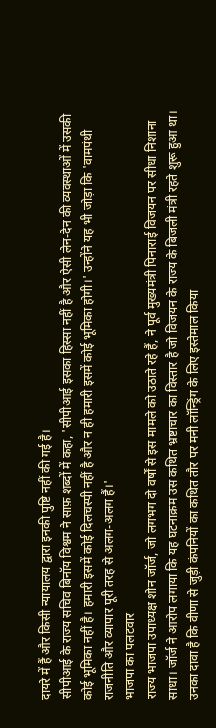दायरे में हैं और किसी न्यायालय द्वारा इनकी पुष्टि नहीं की गई है।
सीपीआई के राज्य सचिव बिनॉय विश्वम ने साफ़ शब्दों में कहा, 'सीपीआई इसका हिस्सा नहीं है और ऐसी लेन-देन की व्यवस्थाओं में उसकी कोई भूमिका नहीं है। हमारी इसमें कोई दिलचस्पी नहीं है और न ही हमारी इसमें कोई भूमिका होगी।' उन्होंने यह भी जोड़ा कि 'वामपंथी राजनीति और व्यापार पूरी तरह से अलग-अलग हैं।'
भाजपा का पलटवार
राज्य भाजपा उपाध्यक्ष शोन जॉर्ज, जो लगभग दो वर्षों से इस मामले को उठाते रहे हैं, ने पूर्व मुख्यमंत्री पिनाराई विजयन पर सीधा निशाना साधा। जॉर्ज ने आरोप लगाया कि यह घटनाक्रम उस कथित भ्रष्टाचार का विस्तार है जो विजयन के राज्य के बिजली मंत्री रहते शुरू हुआ था। उनका दावा है कि वीणा से जुड़ी कंपनियों का कथित तौर पर मनी लॉन्ड्रिंग के लिए इस्तेमाल किया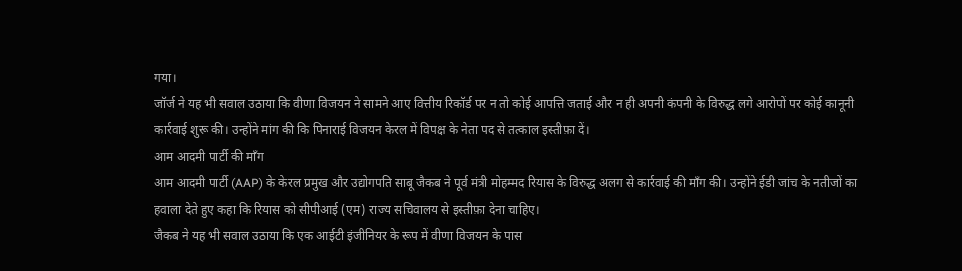गया।
जॉर्ज ने यह भी सवाल उठाया कि वीणा विजयन ने सामने आए वित्तीय रिकॉर्ड पर न तो कोई आपत्ति जताई और न ही अपनी कंपनी के विरुद्ध लगे आरोपों पर कोई कानूनी कार्रवाई शुरू की। उन्होंने मांग की कि पिनाराई विजयन केरल में विपक्ष के नेता पद से तत्काल इस्तीफ़ा दें।
आम आदमी पार्टी की माँग
आम आदमी पार्टी (AAP) के केरल प्रमुख और उद्योगपति साबू जैकब ने पूर्व मंत्री मोहम्मद रियास के विरुद्ध अलग से कार्रवाई की माँग की। उन्होंने ईडी जांच के नतीजों का हवाला देते हुए कहा कि रियास को सीपीआई (एम) राज्य सचिवालय से इस्तीफ़ा देना चाहिए।
जैकब ने यह भी सवाल उठाया कि एक आईटी इंजीनियर के रूप में वीणा विजयन के पास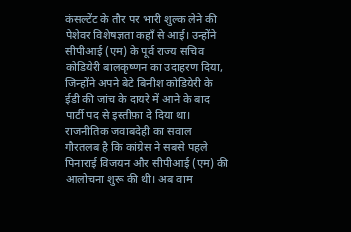कंसल्टेंट के तौर पर भारी शुल्क लेने की पेशेवर विशेषज्ञता कहाँ से आई। उन्होंने सीपीआई (एम) के पूर्व राज्य सचिव कोडियेरी बालकृष्णन का उदाहरण दिया, जिन्होंने अपने बेटे बिनीश कोडियेरी के ईडी की जांच के दायरे में आने के बाद पार्टी पद से इस्तीफ़ा दे दिया था।
राजनीतिक जवाबदेही का सवाल
गौरतलब है कि कांग्रेस ने सबसे पहले पिनाराई विजयन और सीपीआई (एम) की आलोचना शुरू की थी। अब वाम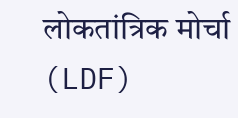लोकतांत्रिक मोर्चा (LDF)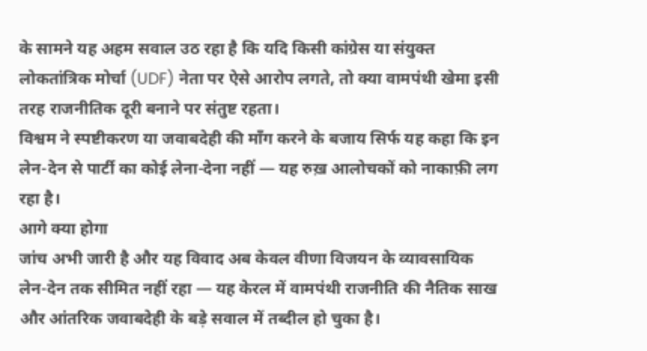के सामने यह अहम सवाल उठ रहा है कि यदि किसी कांग्रेस या संयुक्त लोकतांत्रिक मोर्चा (UDF) नेता पर ऐसे आरोप लगते, तो क्या वामपंथी खेमा इसी तरह राजनीतिक दूरी बनाने पर संतुष्ट रहता।
विश्वम ने स्पष्टीकरण या जवाबदेही की माँग करने के बजाय सिर्फ यह कहा कि इन लेन-देन से पार्टी का कोई लेना-देना नहीं — यह रुख़ आलोचकों को नाकाफ़ी लग रहा है।
आगे क्या होगा
जांच अभी जारी है और यह विवाद अब केवल वीणा विजयन के व्यावसायिक लेन-देन तक सीमित नहीं रहा — यह केरल में वामपंथी राजनीति की नैतिक साख और आंतरिक जवाबदेही के बड़े सवाल में तब्दील हो चुका है।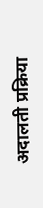अदालती प्रक्रिया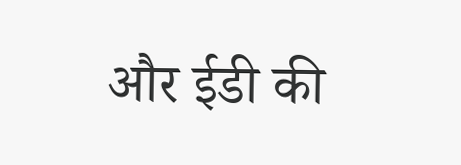और ईडी की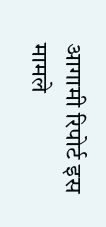आगामी रिपोर्ट इस मामले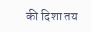की दिशा तय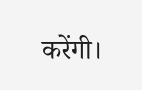करेंगी।